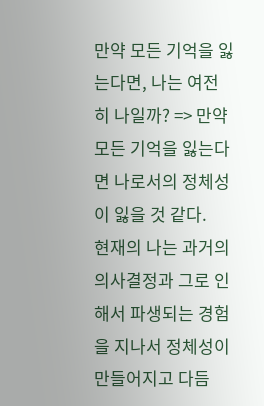만약 모든 기억을 잃는다면, 나는 여전히 나일까? => 만약 모든 기억을 잃는다면 나로서의 정체성이 잃을 것 같다.
현재의 나는 과거의 의사결정과 그로 인해서 파생되는 경험을 지나서 정체성이 만들어지고 다듬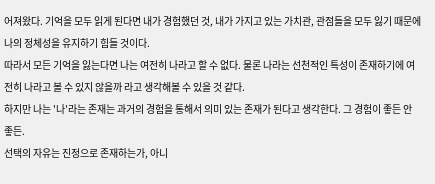어져왔다. 기억을 모두 읽게 된다면 내가 경험했던 것, 내가 가지고 있는 가치관, 관점들을 모두 잃기 때문에 나의 정체성을 유지하기 힘들 것이다.
따라서 모든 기억을 잃는다면 나는 여전히 나라고 할 수 없다. 물론 나라는 선천적인 특성이 존재하기에 여전히 나라고 볼 수 있지 않을까 라고 생각해볼 수 있을 것 같다.
하지만 나는 '나'라는 존재는 과거의 경험을 통해서 의미 있는 존재가 된다고 생각한다. 그 경험이 좋든 안 좋든.
선택의 자유는 진정으로 존재하는가, 아니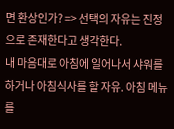면 환상인가? => 선택의 자유는 진정으로 존재한다고 생각한다.
내 마음대로 아침에 일어나서 샤워를 하거나 아침식사를 할 자유. 아침 메뉴를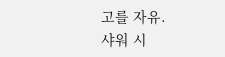고를 자유.
샤워 시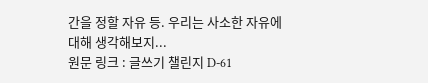간을 정할 자유 등. 우리는 사소한 자유에 대해 생각해보지...
원문 링크 : 글쓰기 챌린지 D-61